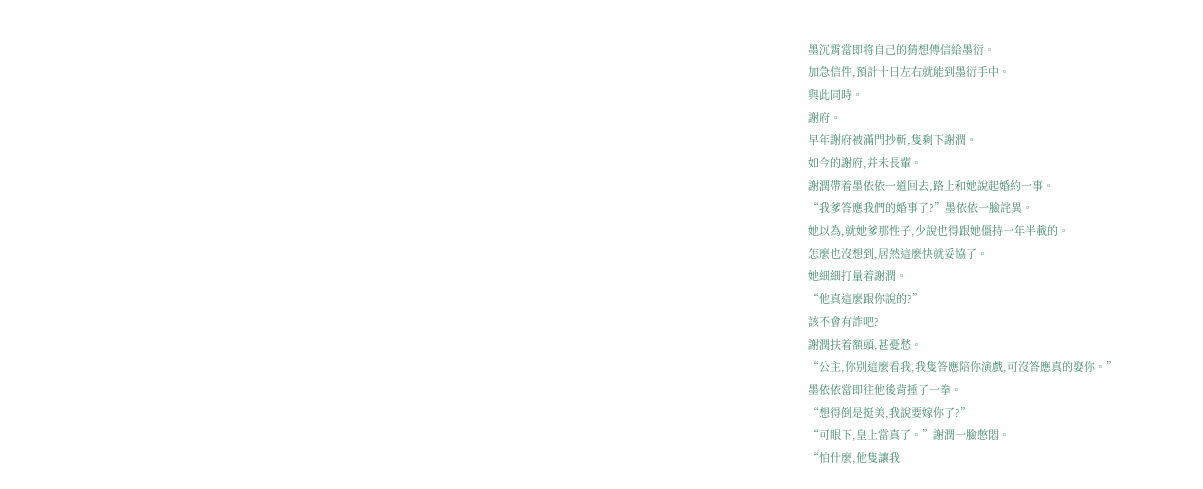墨沉霄當即将自己的猜想傳信給墨衍。
加急信件,預計十日左右就能到墨衍手中。
與此同時。
謝府。
早年謝府被滿門抄斬,隻剩下謝潤。
如今的謝府,并未長輩。
謝潤帶着墨依依一道回去,路上和她說起婚約一事。
“我爹答應我們的婚事了?”墨依依一臉詫異。
她以為,就她爹那性子,少說也得跟她僵持一年半載的。
怎麼也沒想到,居然這麼快就妥協了。
她細細打量着謝潤。
“他真這麼跟你說的?”
該不會有詐吧?
謝潤扶着額頭,甚憂愁。
“公主,你别這麼看我,我隻答應陪你演戲,可沒答應真的娶你。”
墨依依當即往他後背捶了一拳。
“想得倒是挺美,我說要嫁你了?”
“可眼下,皇上當真了。”謝潤一臉憋悶。
“怕什麼,他隻讓我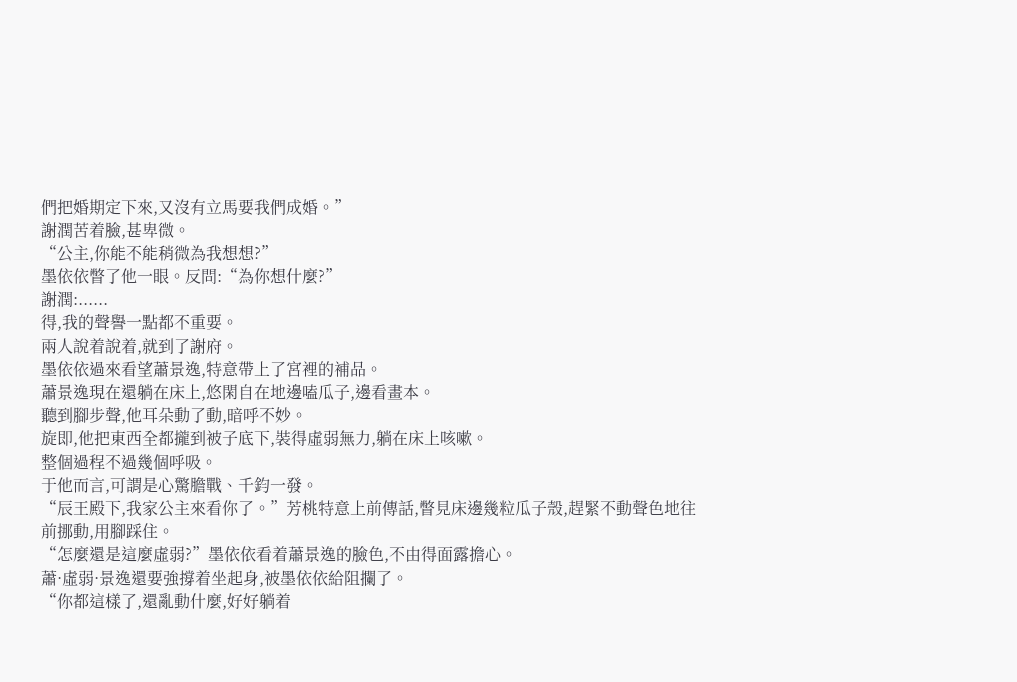們把婚期定下來,又沒有立馬要我們成婚。”
謝潤苦着臉,甚卑微。
“公主,你能不能稍微為我想想?”
墨依依瞥了他一眼。反問:“為你想什麼?”
謝潤:......
得,我的聲譽一點都不重要。
兩人說着說着,就到了謝府。
墨依依過來看望蕭景逸,特意帶上了宮裡的補品。
蕭景逸現在還躺在床上,悠閑自在地邊嗑瓜子,邊看畫本。
聽到腳步聲,他耳朵動了動,暗呼不妙。
旋即,他把東西全都攏到被子底下,裝得虛弱無力,躺在床上咳嗽。
整個過程不過幾個呼吸。
于他而言,可謂是心驚膽戰、千鈞一發。
“辰王殿下,我家公主來看你了。”芳桃特意上前傳話,瞥見床邊幾粒瓜子殼,趕緊不動聲色地往前挪動,用腳踩住。
“怎麼還是這麼虛弱?”墨依依看着蕭景逸的臉色,不由得面露擔心。
蕭·虛弱·景逸還要強撐着坐起身,被墨依依給阻攔了。
“你都這樣了,還亂動什麼,好好躺着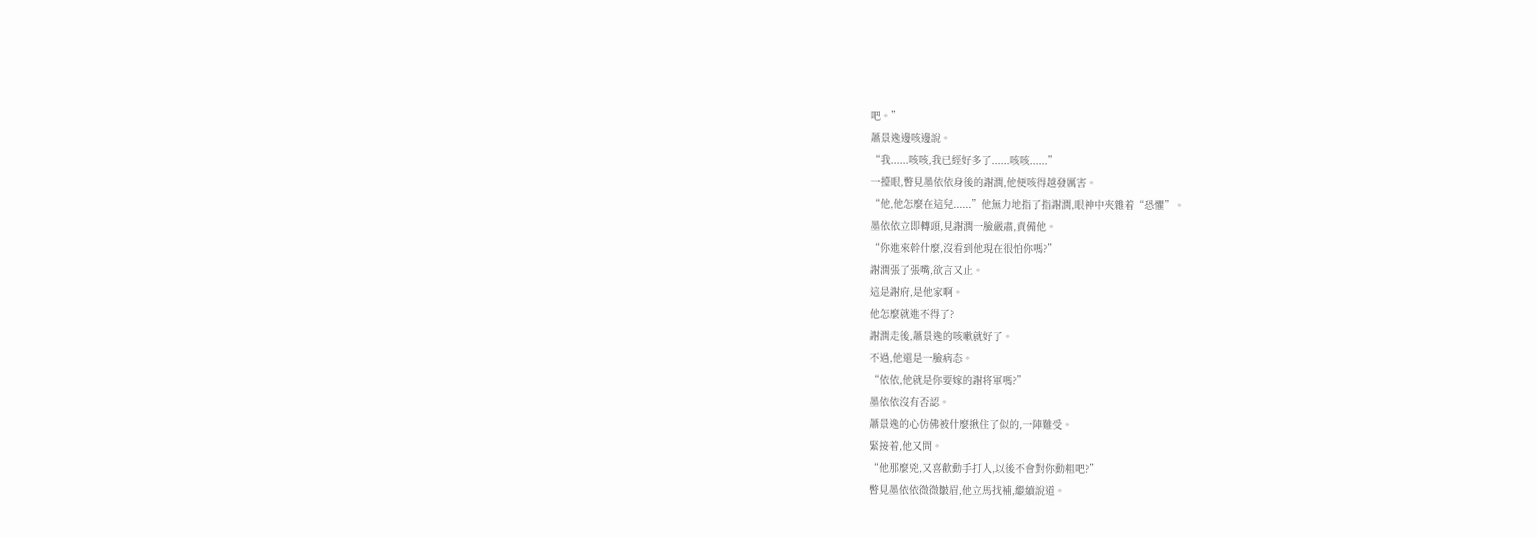吧。”
蕭景逸邊咳邊說。
“我......咳咳,我已經好多了......咳咳......”
一擡眼,瞥見墨依依身後的謝潤,他便咳得越發厲害。
“他,他怎麼在這兒......”他無力地指了指謝潤,眼神中夾雜着“恐懼”。
墨依依立即轉頭,見謝潤一臉嚴肅,責備他。
“你進來幹什麼,沒看到他現在很怕你嗎?”
謝潤張了張嘴,欲言又止。
這是謝府,是他家啊。
他怎麼就進不得了?
謝潤走後,蕭景逸的咳嗽就好了。
不過,他還是一臉病态。
“依依,他就是你要嫁的謝将軍嗎?”
墨依依沒有否認。
蕭景逸的心仿佛被什麼揪住了似的,一陣難受。
緊接着,他又問。
“他那麼兇,又喜歡動手打人,以後不會對你動粗吧?”
瞥見墨依依微微皺眉,他立馬找補,繼續說道。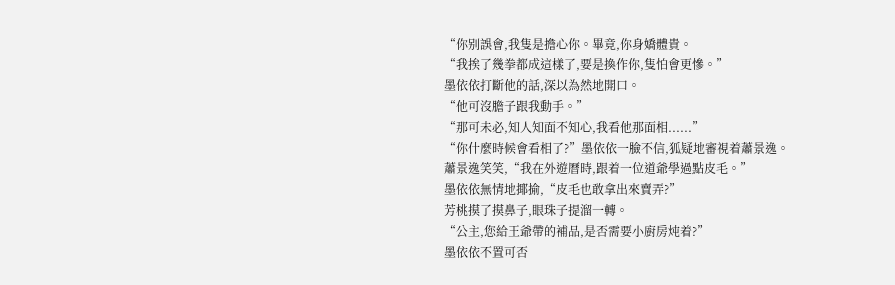“你别誤會,我隻是擔心你。畢竟,你身嬌體貴。
“我挨了幾拳都成這樣了,要是換作你,隻怕會更慘。”
墨依依打斷他的話,深以為然地開口。
“他可沒膽子跟我動手。”
“那可未必,知人知面不知心,我看他那面相......”
“你什麼時候會看相了?”墨依依一臉不信,狐疑地審視着蕭景逸。
蕭景逸笑笑,“我在外遊曆時,跟着一位道爺學過點皮毛。”
墨依依無情地揶揄,“皮毛也敢拿出來賣弄?”
芳桃摸了摸鼻子,眼珠子提溜一轉。
“公主,您給王爺帶的補品,是否需要小廚房炖着?”
墨依依不置可否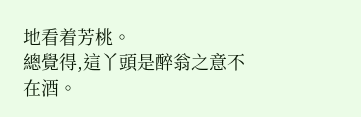地看着芳桃。
總覺得,這丫頭是醉翁之意不在酒。